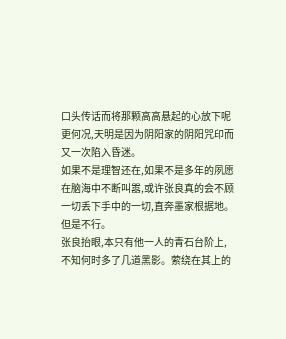口头传话而将那颗高高悬起的心放下呢更何况,天明是因为阴阳家的阴阳咒印而又一次陷入昏迷。
如果不是理智还在,如果不是多年的夙愿在脑海中不断叫嚣,或许张良真的会不顾一切丢下手中的一切,直奔墨家根据地。
但是不行。
张良抬眼,本只有他一人的青石台阶上,不知何时多了几道黑影。萦绕在其上的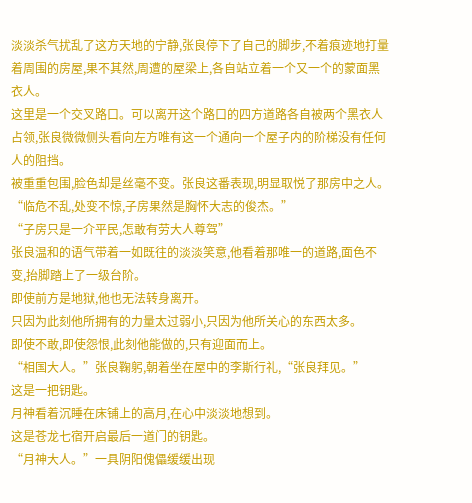淡淡杀气扰乱了这方天地的宁静,张良停下了自己的脚步,不着痕迹地打量着周围的房屋,果不其然,周遭的屋梁上,各自站立着一个又一个的蒙面黑衣人。
这里是一个交叉路口。可以离开这个路口的四方道路各自被两个黑衣人占领,张良微微侧头看向左方唯有这一个通向一个屋子内的阶梯没有任何人的阻挡。
被重重包围,脸色却是丝毫不变。张良这番表现,明显取悦了那房中之人。
“临危不乱,处变不惊,子房果然是胸怀大志的俊杰。”
“子房只是一介平民,怎敢有劳大人尊驾”
张良温和的语气带着一如既往的淡淡笑意,他看着那唯一的道路,面色不变,抬脚踏上了一级台阶。
即使前方是地狱,他也无法转身离开。
只因为此刻他所拥有的力量太过弱小,只因为他所关心的东西太多。
即使不敢,即使怨恨,此刻他能做的,只有迎面而上。
“相国大人。”张良鞠躬,朝着坐在屋中的李斯行礼,“张良拜见。”
这是一把钥匙。
月神看着沉睡在床铺上的高月,在心中淡淡地想到。
这是苍龙七宿开启最后一道门的钥匙。
“月神大人。”一具阴阳傀儡缓缓出现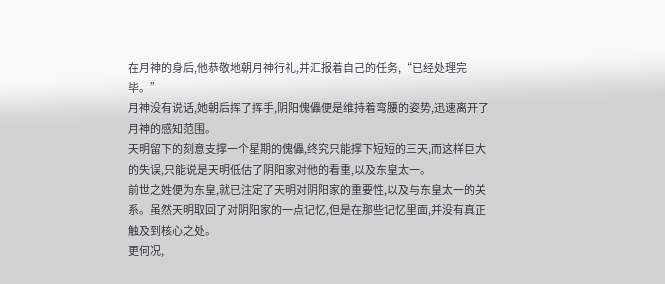在月神的身后,他恭敬地朝月神行礼,并汇报着自己的任务,“已经处理完毕。”
月神没有说话,她朝后挥了挥手,阴阳傀儡便是维持着弯腰的姿势,迅速离开了月神的感知范围。
天明留下的刻意支撑一个星期的傀儡,终究只能撑下短短的三天,而这样巨大的失误,只能说是天明低估了阴阳家对他的看重,以及东皇太一。
前世之姓便为东皇,就已注定了天明对阴阳家的重要性,以及与东皇太一的关系。虽然天明取回了对阴阳家的一点记忆,但是在那些记忆里面,并没有真正触及到核心之处。
更何况,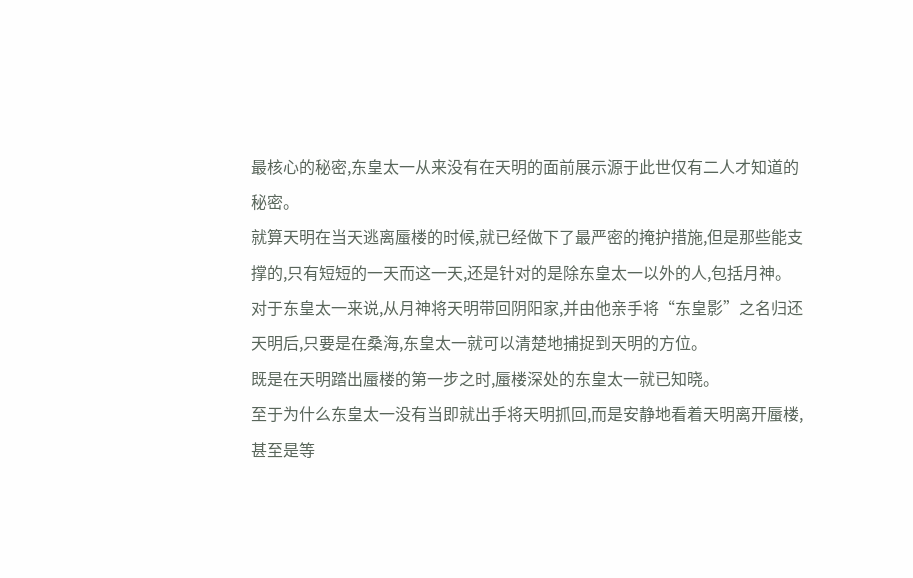最核心的秘密,东皇太一从来没有在天明的面前展示源于此世仅有二人才知道的秘密。
就算天明在当天逃离蜃楼的时候,就已经做下了最严密的掩护措施,但是那些能支撑的,只有短短的一天而这一天,还是针对的是除东皇太一以外的人,包括月神。
对于东皇太一来说,从月神将天明带回阴阳家,并由他亲手将“东皇影”之名归还天明后,只要是在桑海,东皇太一就可以清楚地捕捉到天明的方位。
既是在天明踏出蜃楼的第一步之时,蜃楼深处的东皇太一就已知晓。
至于为什么东皇太一没有当即就出手将天明抓回,而是安静地看着天明离开蜃楼,甚至是等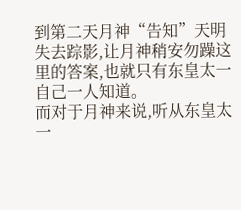到第二天月神“告知”天明失去踪影,让月神稍安勿躁这里的答案,也就只有东皇太一自己一人知道。
而对于月神来说,听从东皇太一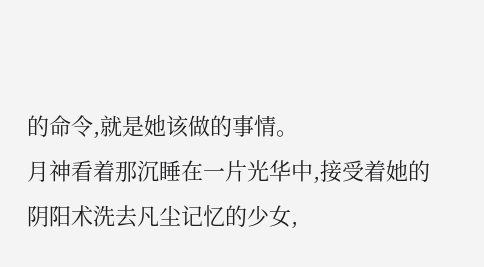的命令,就是她该做的事情。
月神看着那沉睡在一片光华中,接受着她的阴阳术洗去凡尘记忆的少女,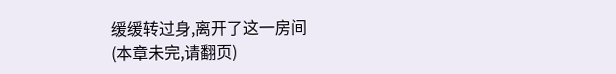缓缓转过身,离开了这一房间
(本章未完,请翻页)